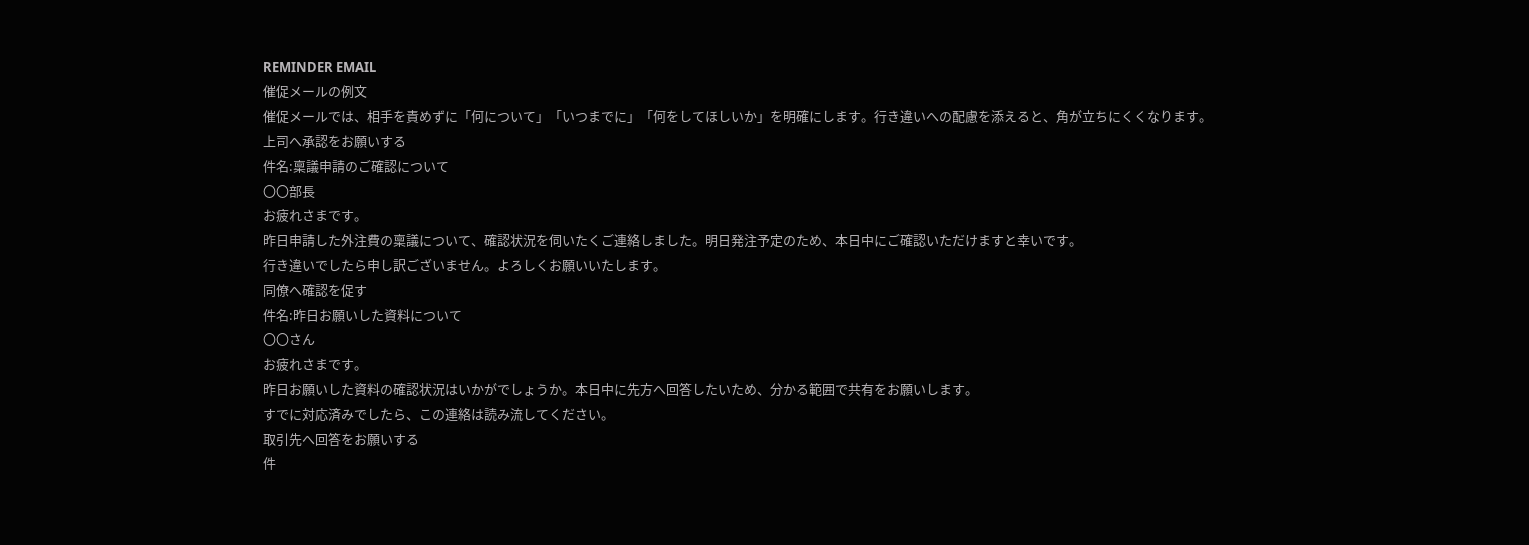REMINDER EMAIL
催促メールの例文
催促メールでは、相手を責めずに「何について」「いつまでに」「何をしてほしいか」を明確にします。行き違いへの配慮を添えると、角が立ちにくくなります。
上司へ承認をお願いする
件名:稟議申請のご確認について
〇〇部長
お疲れさまです。
昨日申請した外注費の稟議について、確認状況を伺いたくご連絡しました。明日発注予定のため、本日中にご確認いただけますと幸いです。
行き違いでしたら申し訳ございません。よろしくお願いいたします。
同僚へ確認を促す
件名:昨日お願いした資料について
〇〇さん
お疲れさまです。
昨日お願いした資料の確認状況はいかがでしょうか。本日中に先方へ回答したいため、分かる範囲で共有をお願いします。
すでに対応済みでしたら、この連絡は読み流してください。
取引先へ回答をお願いする
件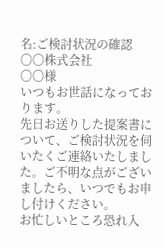名:ご検討状況の確認
〇〇株式会社
〇〇様
いつもお世話になっております。
先日お送りした提案書について、ご検討状況を伺いたくご連絡いたしました。ご不明な点がございましたら、いつでもお申し付けください。
お忙しいところ恐れ入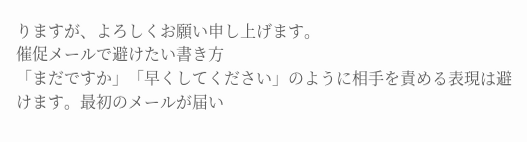りますが、よろしくお願い申し上げます。
催促メールで避けたい書き方
「まだですか」「早くしてください」のように相手を責める表現は避けます。最初のメールが届い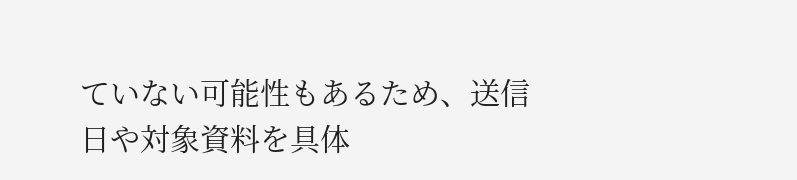ていない可能性もあるため、送信日や対象資料を具体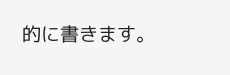的に書きます。